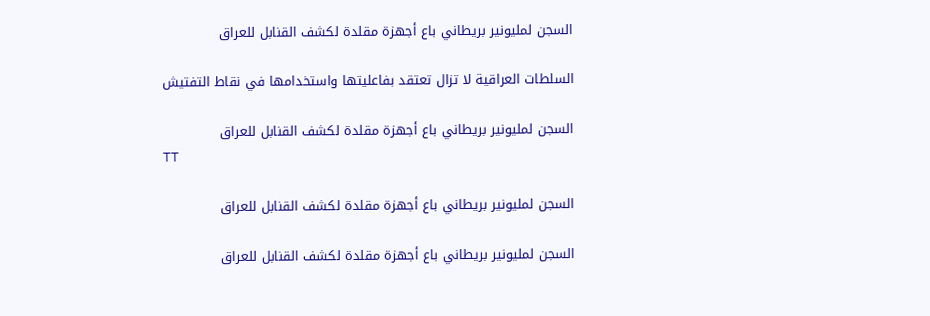السجن لمليونير بريطاني باع أجهزة مقلدة لكشف القنابل للعراق

السلطات العراقية لا تزال تعتقد بفاعليتها واستخدامها في نقاط التفتيش

السجن لمليونير بريطاني باع أجهزة مقلدة لكشف القنابل للعراق
TT

السجن لمليونير بريطاني باع أجهزة مقلدة لكشف القنابل للعراق

السجن لمليونير بريطاني باع أجهزة مقلدة لكشف القنابل للعراق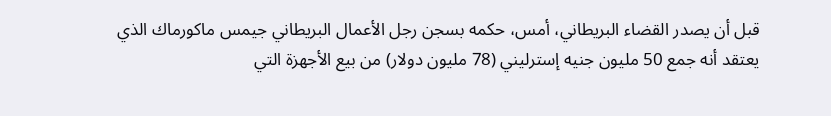قبل أن يصدر القضاء البريطاني، أمس، حكمه بسجن رجل الأعمال البريطاني جيمس ماكورماك الذي يعتقد أنه جمع 50 مليون جنيه إسترليني (78 مليون دولار) من بيع الأجهزة التي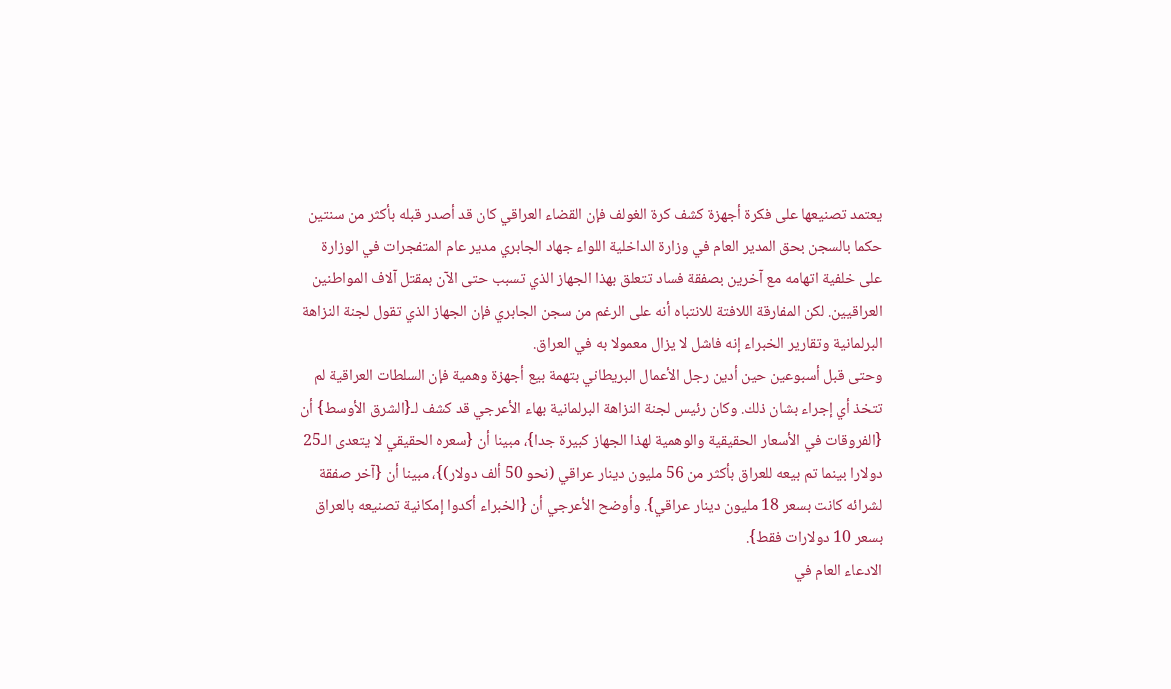يعتمد تصنيعها على فكرة أجهزة كشف كرة الغولف فإن القضاء العراقي كان قد أصدر قبله بأكثر من سنتين حكما بالسجن بحق المدير العام في وزارة الداخلية اللواء جهاد الجابري مدير عام المتفجرات في الوزارة على خلفية اتهامه مع آخرين بصفقة فساد تتعلق بهذا الجهاز الذي تسبب حتى الآن بمقتل آلاف المواطنين العراقيين. لكن المفارقة اللافتة للانتباه أنه على الرغم من سجن الجابري فإن الجهاز الذي تقول لجنة النزاهة البرلمانية وتقارير الخبراء إنه فاشل لا يزال معمولا به في العراق.
وحتى قبل أسبوعين حين أدين رجل الأعمال البريطاني بتهمة بيع أجهزة وهمية فإن السلطات العراقية لم تتخذ أي إجراء بشان ذلك. وكان رئيس لجنة النزاهة البرلمانية بهاء الأعرجي قد كشف لـ{الشرق الأوسط} أن {الفروقات في الأسعار الحقيقية والوهمية لهذا الجهاز كبيرة جدا}، مبينا أن {سعره الحقيقي لا يتعدى الـ25 دولارا بينما تم بيعه للعراق بأكثر من 56 مليون دينار عراقي (نحو 50 ألف دولار)}، مبينا أن {آخر صفقة لشرائه كانت بسعر 18 مليون دينار عراقي}. وأوضح الأعرجي أن {الخبراء أكدوا إمكانية تصنيعه بالعراق بسعر 10 دولارات فقط}.
الادعاء العام في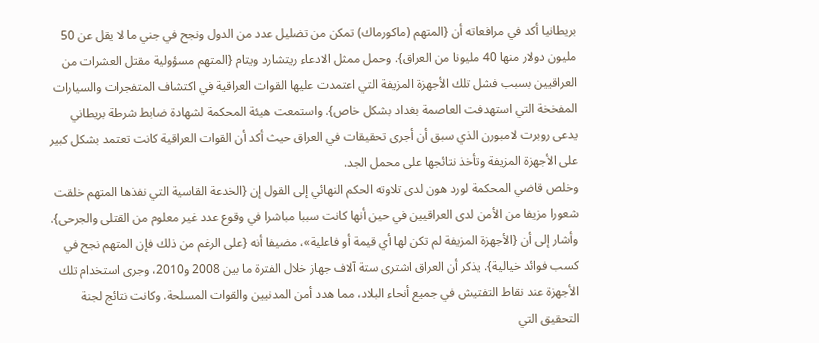بريطانيا أكد في مرافعاته أن {المتهم (ماكورماك) تمكن من تضليل عدد من الدول ونجح في جني ما لا يقل عن 50 مليون دولار منها 40 مليونا من العراق}. وحمل ممثل الادعاء ريتشارد ويتام {المتهم مسؤولية مقتل العشرات من العراقيين بسبب فشل تلك الأجهزة المزيفة التي اعتمدت عليها القوات العراقية في اكتشاف المتفجرات والسيارات المفخخة التي استهدفت العاصمة بغداد بشكل خاص}. واستمعت هيئة المحكمة لشهادة ضابط شرطة بريطاني يدعى روبرت لامبورن الذي سبق أن أجرى تحقيقات في العراق حيث أكد أن القوات العراقية كانت تعتمد بشكل كبير على الأجهزة المزيفة وتأخذ نتائجها على محمل الجد.
وخلص قاضي المحكمة لورد هون لدى تلاوته الحكم النهائي إلى القول إن {الخدعة القاسية التي نفذها المتهم خلقت شعورا مزيفا من الأمن لدى العراقيين في حين أنها كانت سببا مباشرا في وقوع عدد غير معلوم من القتلى والجرحى}. وأشار إلى أن {الأجهزة المزيفة لم تكن لها أي قيمة أو فاعلية»، مضيفا أنه {على الرغم من ذلك فإن المتهم نجح في كسب فوائد خيالية}. يذكر أن العراق اشترى ستة آلاف جهاز خلال الفترة ما بين 2008 و2010، وجرى استخدام تلك الأجهزة عند نقاط التفتيش في جميع أنحاء البلاد، مما هدد أمن المدنيين والقوات المسلحة. وكانت نتائج لجنة التحقيق التي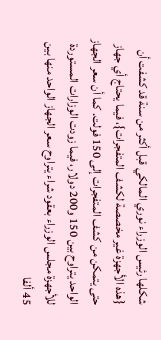شكلها رئيس الوزراء نوري المالكي قبل أكثر من سنة قد كشفت أن {هذه الأجهزة غير مخصصة لكشف المتفجرات}، فيما يحتاج أي جهاز حتى يتمكن من كشف المتفجرات إلى 150 فولت. كما أن سعر الجهاز الواحد يتراوح بين 150 و200 دولار، فيما زودت الوزارات المستوردة للأجهزة مجلس الوزراء بعقود شراء يتراوح سعر الجهاز الواحد منها بين 45 ألفا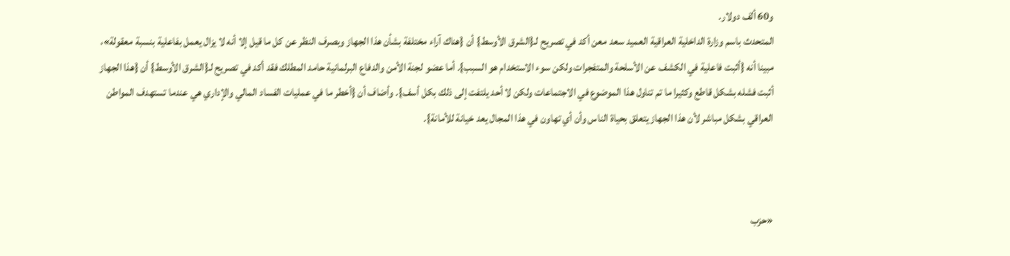و60 ألف دولار.
المتحدث باسم وزارة الداخلية العراقية العميد سعد معن أكد في تصريح لـ{الشرق الأوسط} أن {هناك آراء مختلفة بشأن هذا الجهاز وبصرف النظر عن كل ما قيل إلا أنه لا يزال يعمل بفاعلية بنسبة معقولة»، مبينا أنه {أثبت فاعلية في الكشف عن الأسلحة والمتفجرات ولكن سوء الاستخدام هو السبب}. أما عضو لجنة الأمن والدفاع البرلمانية حامد المطلك فقد أكد في تصريح لـ{الشرق الأوسط} أن {هذا الجهاز أثبت فشله بشكل قاطع وكثيرا ما تم تناول هذا الموضوع في الاجتماعات ولكن لا أحد يلتفت إلى ذلك بكل أسف}. وأضاف أن {أخطر ما في عمليات الفساد المالي والإداري هي عندما تستهدف المواطن العراقي بشكل مباشر لأن هذا الجهاز يتعلق بحياة الناس وأن أي تهاون في هذا المجال يعد خيانة للأمانة}.



«حزب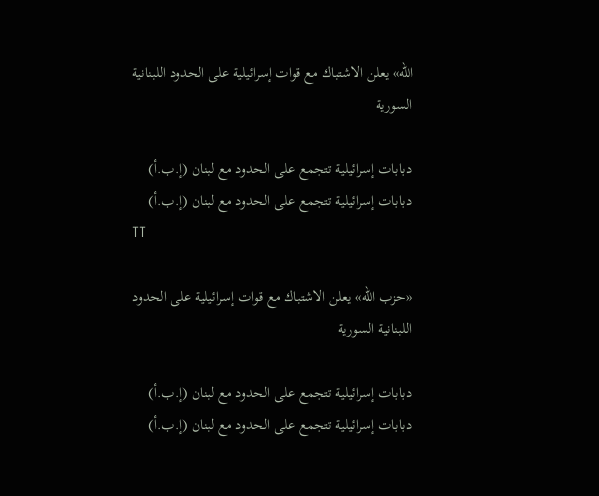الله» يعلن الاشتباك مع قوات إسرائيلية على الحدود اللبنانية السورية

دبابات إسرائيلية تتجمع على الحدود مع لبنان (إ.ب.أ)
دبابات إسرائيلية تتجمع على الحدود مع لبنان (إ.ب.أ)
TT

«حزب الله» يعلن الاشتباك مع قوات إسرائيلية على الحدود اللبنانية السورية

دبابات إسرائيلية تتجمع على الحدود مع لبنان (إ.ب.أ)
دبابات إسرائيلية تتجمع على الحدود مع لبنان (إ.ب.أ)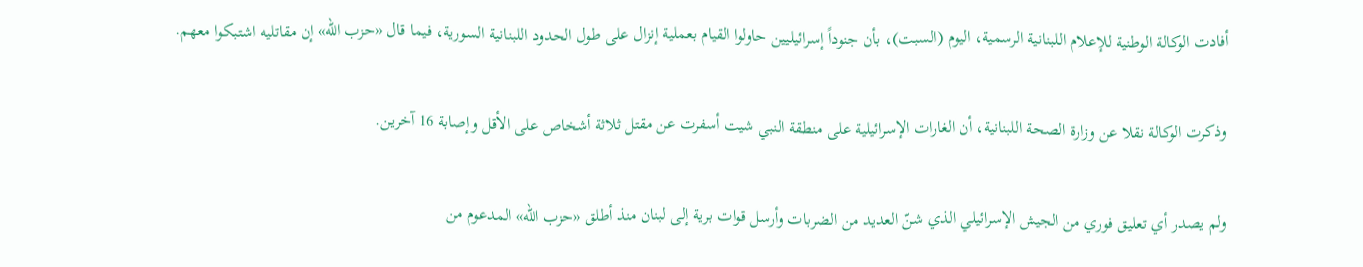أفادت الوكالة الوطنية للإعلام اللبنانية الرسمية، اليوم (السبت)، بأن جنوداً إسرائيليين حاولوا القيام بعملية إنزال على طول الحدود اللبنانية السورية، فيما قال «حزب الله» إن مقاتليه اشتبكوا معهم.

وذكرت الوكالة نقلا عن وزارة الصحة اللبنانية، أن الغارات الإسرائيلية على منطقة النبي شيت أسفرت عن مقتل ثلاثة أشخاص على الأقل وإصابة 16 آخرين.

ولم يصدر أي تعليق فوري من الجيش الإسرائيلي الذي شنّ العديد من الضربات وأرسل قوات برية إلى لبنان منذ أطلق «حزب الله» المدعوم من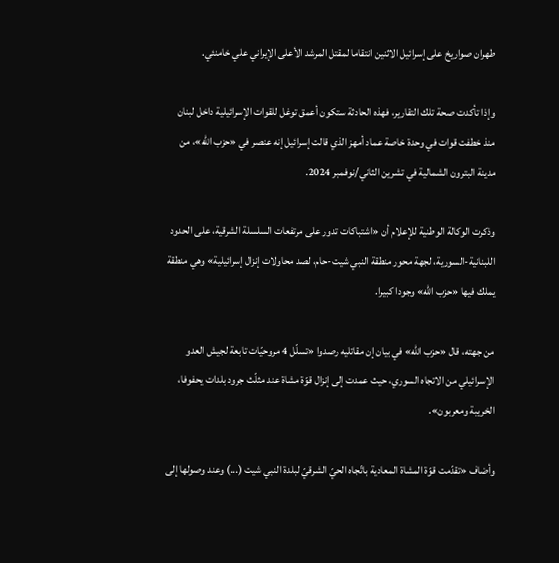طهران صواريخ على إسرائيل الاثنين انتقاما لمقتل المرشد الأعلى الإيراني علي خامنئي.

وإذا تأكدت صحة تلك التقارير، فهذه الحادثة ستكون أعمق توغل للقوات الإسرائيلية داخل لبنان منذ خطفت قوات في وحدة خاصة عماد أمهز الذي قالت إسرائيل إنه عنصر في «حزب الله»، من مدينة البترون الشمالية في تشرين الثاني/نوفمبر 2024.

وذكرت الوكالة الوطنية للإعلام أن «اشتباكات تدور على مرتفعات السلسلة الشرقية، على الحدود اللبنانية-السورية، لجهة محور منطقة النبي شيت-حام، لصد محاولات إنزال إسرائيلية» وهي منطقة يملك فيها «حزب الله» وجودا كبيرا.

من جهته، قال «حزب الله» في بيان إن مقاتليه رصدوا «تسلّل 4 مروحيّات تابعة لجيش العدو الإسرائيلي من الاتجاه السوري، حيث عمدت إلى إنزال قوّة مشاة عند مثلّث جرود بلدات يحفوفا، الخريبة ومعربون».

وأضاف «تقدّمت قوّة المشاة المعادية باتّجاه الحيّ الشرقيّ لبلدة النبي شيت (...) وعند وصولها إلى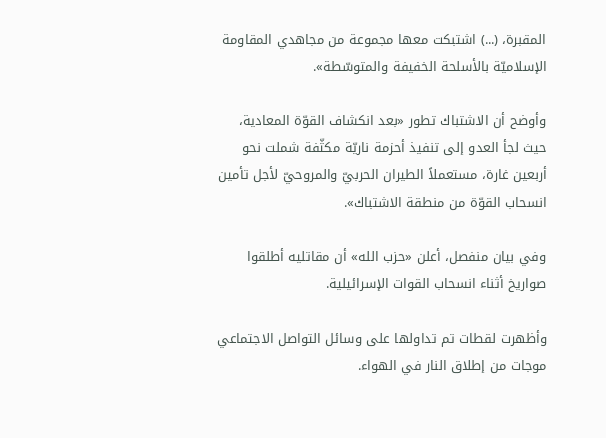المقبرة، (...) اشتبكت معها مجموعة من مجاهدي المقاومة الإسلاميّة بالأسلحة الخفيفة والمتوسّطة».

وأوضح أن الاشتباك تطور «بعد انكشاف القوّة المعادية، حيث لجأ العدو إلى تنفيذ أحزمة ناريّة مكثّفة شملت نحو أربعين غارة، مستعملاً الطيران الحربيّ والمروحيّ لأجل تأمين انسحاب القوّة من منطقة الاشتباك».

وفي بيان منفصل، أعلن «حزب الله» أن مقاتليه أطلقوا صواريخ أثناء انسحاب القوات الإسرائيلية.

وأظهرت لقطات تم تداولها على وسائل التواصل الاجتماعي موجات من إطلاق النار في الهواء.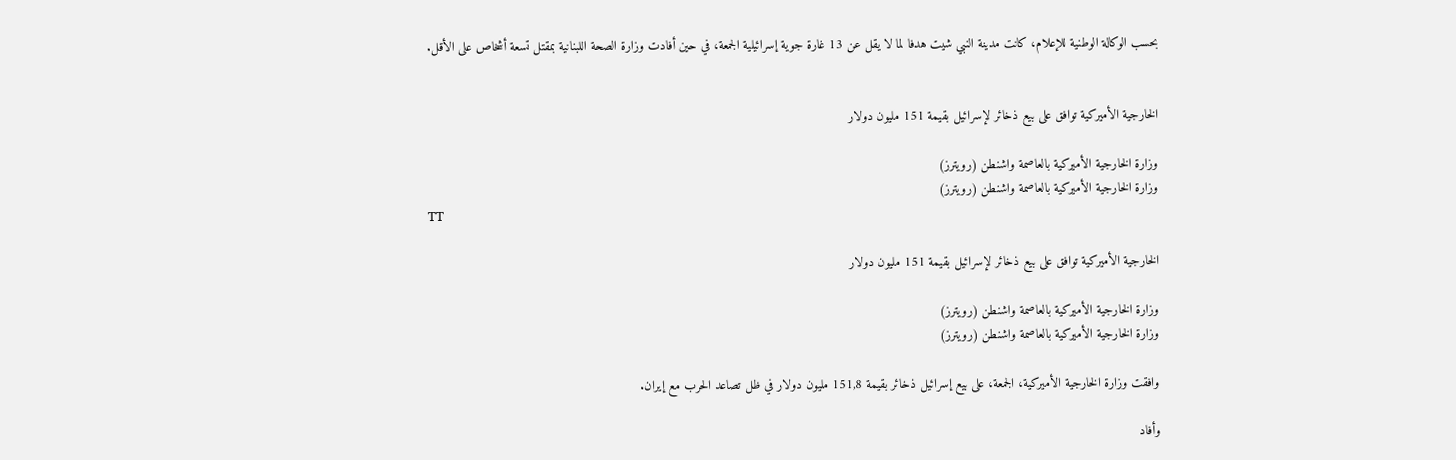بحسب الوكالة الوطنية للإعلام، كانت مدينة النبي شيت هدفا لما لا يقل عن 13 غارة جوية إسرائيلية الجمعة، في حين أفادت وزارة الصحة اللبنانية بمقتل تسعة أشخاص على الأقل.


الخارجية الأميركية توافق على بيع ذخائر لإسرائيل بقيمة 151 مليون دولار

وزارة الخارجية الأميركية بالعاصمة واشنطن (رويترز)
وزارة الخارجية الأميركية بالعاصمة واشنطن (رويترز)
TT

الخارجية الأميركية توافق على بيع ذخائر لإسرائيل بقيمة 151 مليون دولار

وزارة الخارجية الأميركية بالعاصمة واشنطن (رويترز)
وزارة الخارجية الأميركية بالعاصمة واشنطن (رويترز)

وافقت وزارة الخارجية الأميركية، الجمعة، على بيع إسرائيل ذخائر بقيمة 151,8 مليون دولار في ظل تصاعد الحرب مع إيران.

وأفاد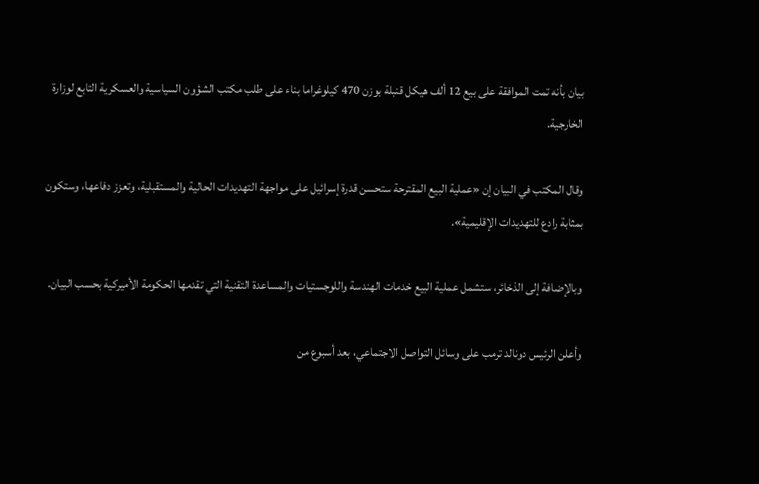بيان بأنه تمت الموافقة على بيع 12 ألف هيكل قنبلة بوزن 470 كيلوغراما بناء على طلب مكتب الشؤون السياسية والعسكرية التابع لوزارة الخارجية.

وقال المكتب في البيان إن «عملية البيع المقترحة ستحسن قدرة إسرائيل على مواجهة التهديدات الحالية والمستقبلية، وتعزز دفاعها، وستكون بمثابة رادع للتهديدات الإقليمية».

وبالإضافة إلى الذخائر، ستشمل عملية البيع خدمات الهندسة واللوجستيات والمساعدة التقنية التي تقدمها الحكومة الأميركية بحسب البيان.

وأعلن الرئيس دونالد ترمب على وسائل التواصل الاجتماعي، بعد أسبوع من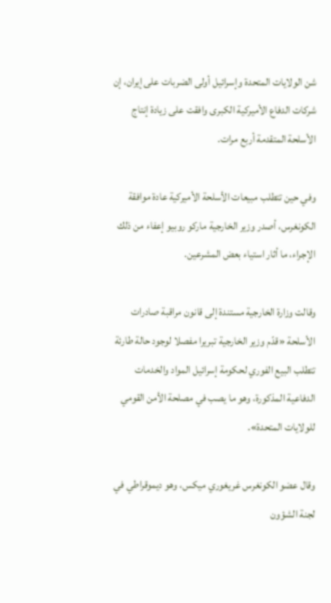شن الولايات المتحدة وإسرائيل أولى الضربات على إيران، إن شركات الدفاع الأميركية الكبرى وافقت على زيادة إنتاج الأسلحة المتقدمة أربع مرات.

وفي حين تتطلب مبيعات الأسلحة الأميركية عادة موافقة الكونغرس، أصدر وزير الخارجية ماركو روبيو إعفاء من ذلك الإجراء، ما أثار استياء بعض المشرعين.

وقالت وزارة الخارجية مستندة إلى قانون مراقبة صادرات الأسلحة «قدّم وزير الخارجية تبريرا مفصلا لوجود حالة طارئة تتطلب البيع الفوري لحكومة إسرائيل المواد والخدمات الدفاعية المذكورة، وهو ما يصب في مصلحة الأمن القومي للولايات المتحدة».

وقال عضو الكونغرس غريغوري ميكس، وهو ديموقراطي في لجنة الشؤون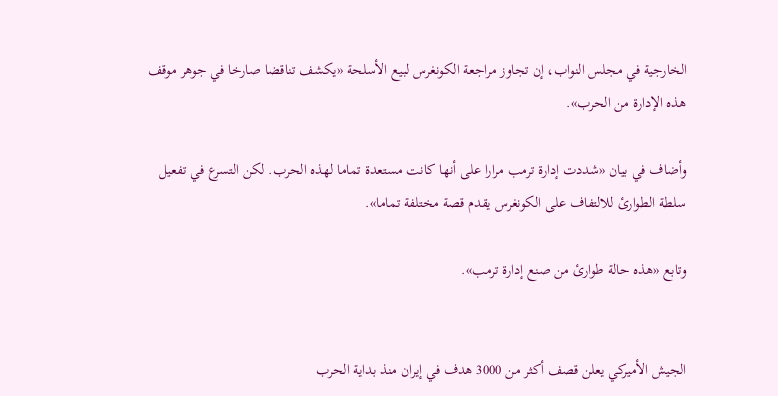الخارجية في مجلس النواب، إن تجاوز مراجعة الكونغرس لبيع الأسلحة «يكشف تناقضا صارخا في جوهر موقف هذه الإدارة من الحرب».

وأضاف في بيان «شددت إدارة ترمب مرارا على أنها كانت مستعدة تماما لهذه الحرب. لكن التسرع في تفعيل سلطة الطوارئ للالتفاف على الكونغرس يقدم قصة مختلفة تماما».

وتابع «هذه حالة طوارئ من صنع إدارة ترمب».


الجيش الأميركي يعلن قصف أكثر من 3000 هدف في إيران منذ بداية الحرب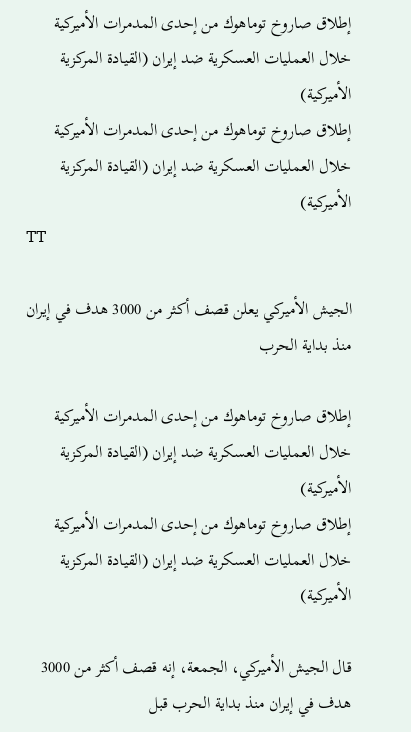إطلاق صاروخ توماهوك من إحدى المدمرات الأميركية خلال العمليات العسكرية ضد إيران (القيادة المركزية الأميركية)
إطلاق صاروخ توماهوك من إحدى المدمرات الأميركية خلال العمليات العسكرية ضد إيران (القيادة المركزية الأميركية)
TT

الجيش الأميركي يعلن قصف أكثر من 3000 هدف في إيران منذ بداية الحرب

إطلاق صاروخ توماهوك من إحدى المدمرات الأميركية خلال العمليات العسكرية ضد إيران (القيادة المركزية الأميركية)
إطلاق صاروخ توماهوك من إحدى المدمرات الأميركية خلال العمليات العسكرية ضد إيران (القيادة المركزية الأميركية)

قال الجيش الأميركي، الجمعة، إنه قصف أكثر من 3000 هدف في إيران منذ بداية الحرب قبل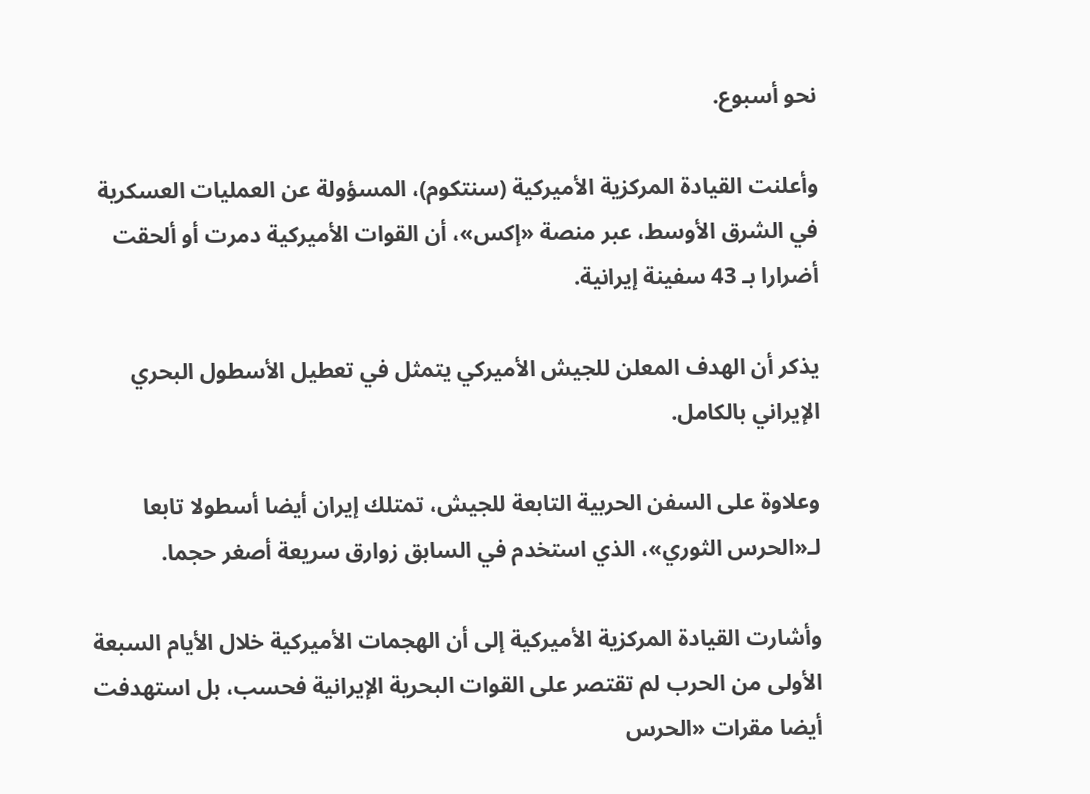نحو أسبوع.

وأعلنت القيادة المركزية الأميركية (سنتكوم)، المسؤولة عن العمليات العسكرية في الشرق الأوسط، عبر منصة «إكس»، أن القوات الأميركية دمرت أو ألحقت أضرارا بـ 43 سفينة إيرانية.

يذكر أن الهدف المعلن للجيش الأميركي يتمثل في تعطيل الأسطول البحري الإيراني بالكامل.

وعلاوة على السفن الحربية التابعة للجيش، تمتلك إيران أيضا أسطولا تابعا لـ«الحرس الثوري»، الذي استخدم في السابق زوارق سريعة أصغر حجما.

وأشارت القيادة المركزية الأميركية إلى أن الهجمات الأميركية خلال الأيام السبعة الأولى من الحرب لم تقتصر على القوات البحرية الإيرانية فحسب، بل استهدفت أيضا مقرات «الحرس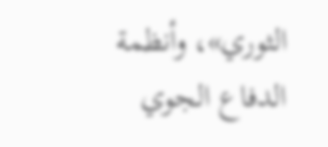الثوري»، وأنظمة الدفاع الجوي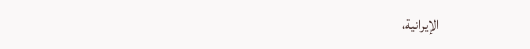الإيرانية،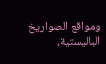ومواقع الصواريخ الباليستية،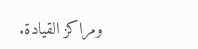ومراكز القيادة.